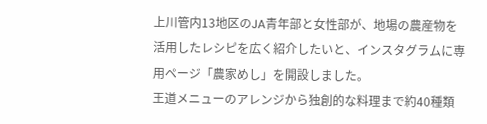上川管内13地区のJA青年部と女性部が、地場の農産物を活用したレシピを広く紹介したいと、インスタグラムに専用ページ「農家めし」を開設しました。
王道メニューのアレンジから独創的な料理まで約40種類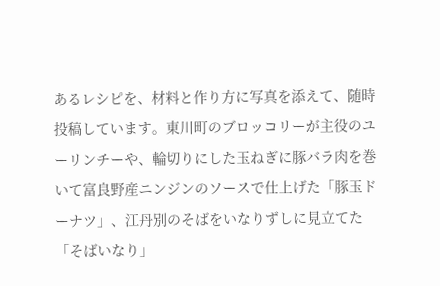あるレシピを、材料と作り方に写真を添えて、随時投稿しています。東川町のブロッコリーが主役のユーリンチーや、輪切りにした玉ねぎに豚バラ肉を巻いて富良野産ニンジンのソースで仕上げた「豚玉ドーナツ」、江丹別のそばをいなりずしに見立てた「そばいなり」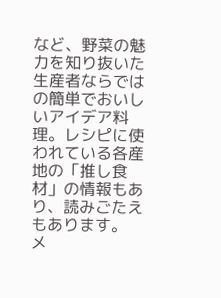など、野菜の魅力を知り抜いた生産者ならではの簡単でおいしいアイデア料理。レシピに使われている各産地の「推し食材」の情報もあり、読みごたえもあります。
メ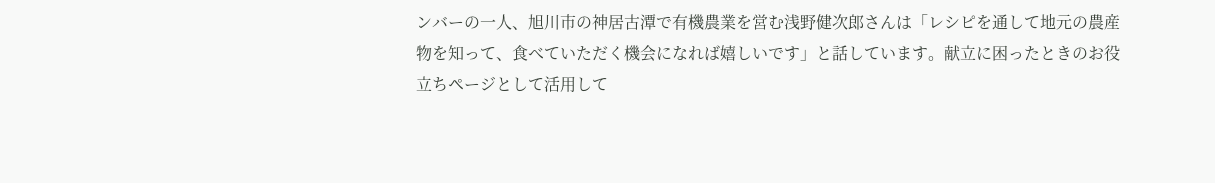ンバーの一人、旭川市の神居古潭で有機農業を営む浅野健次郎さんは「レシピを通して地元の農産物を知って、食べていただく機会になれば嬉しいです」と話しています。献立に困ったときのお役立ちページとして活用して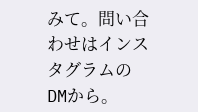みて。問い合わせはインスタグラムのDMから。